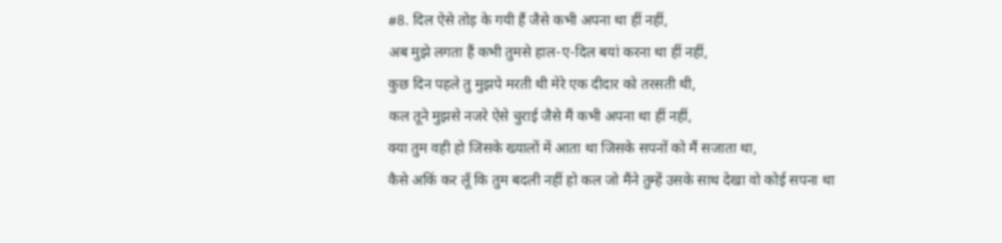#8. दिल ऐसे तोड़ के गयी हैं जैसे कभी अपना था हीं नहीं,
अब मुझे लगता हैं कभी तुमसे हाल-ए-दिल बयां करना था हीं नहीं,
कुछ दिन पहले तु मुझपे मरती थी मेरे एक दीदार को तरसती थी,
कल तूने मुझसे नजरे ऐसे चुराई जैसे मैं कभी अपना था हीं नहीं,
क्या तुम वही हो जिसके ख्यालों में आता था जिसके सपनों को मैं सजाता था,
कैसे अकिं कर लूँ कि तुम बदली नहीं हो कल जो मैंने तुम्हें उसके साथ देखा वो कोई सपना था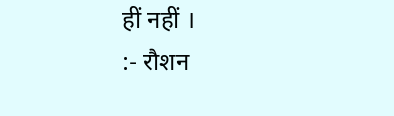हीं नहीं ।
:- रौशन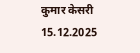कुमार केसरी
15.12.2025